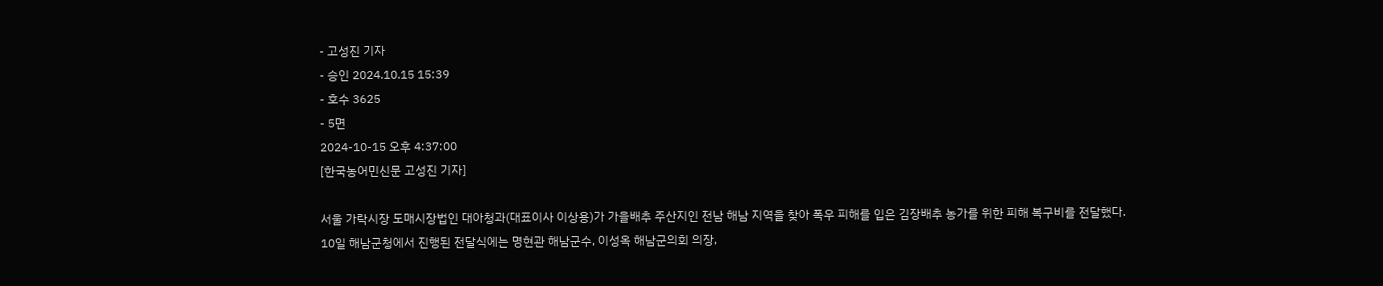- 고성진 기자
- 승인 2024.10.15 15:39
- 호수 3625
- 5면
2024-10-15 오후 4:37:00
[한국농어민신문 고성진 기자]

서울 가락시장 도매시장법인 대아청과(대표이사 이상용)가 가을배추 주산지인 전남 해남 지역을 찾아 폭우 피해를 입은 김장배추 농가를 위한 피해 복구비를 전달했다.
10일 해남군청에서 진행된 전달식에는 명현관 해남군수, 이성옥 해남군의회 의장,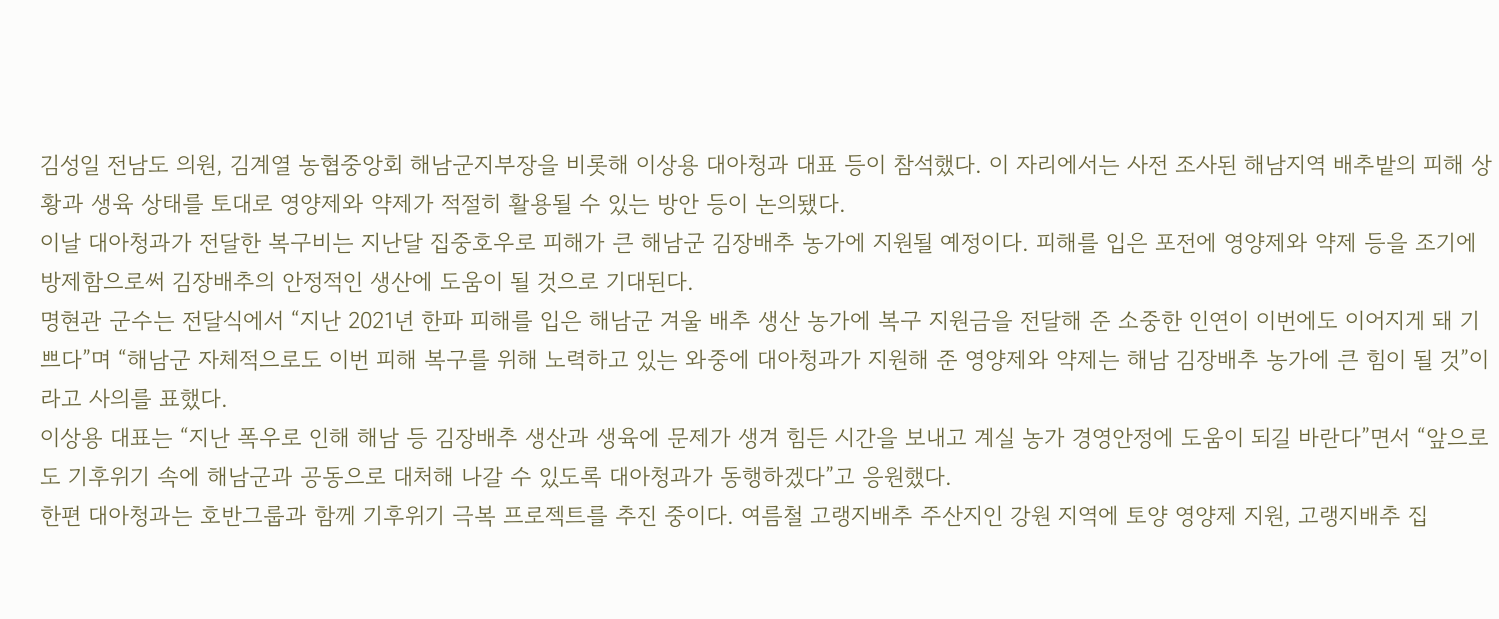김성일 전남도 의원, 김계열 농협중앙회 해남군지부장을 비롯해 이상용 대아청과 대표 등이 참석했다. 이 자리에서는 사전 조사된 해남지역 배추밭의 피해 상황과 생육 상태를 토대로 영양제와 약제가 적절히 활용될 수 있는 방안 등이 논의됐다.
이날 대아청과가 전달한 복구비는 지난달 집중호우로 피해가 큰 해남군 김장배추 농가에 지원될 예정이다. 피해를 입은 포전에 영양제와 약제 등을 조기에 방제함으로써 김장배추의 안정적인 생산에 도움이 될 것으로 기대된다.
명현관 군수는 전달식에서 “지난 2021년 한파 피해를 입은 해남군 겨울 배추 생산 농가에 복구 지원금을 전달해 준 소중한 인연이 이번에도 이어지게 돼 기쁘다”며 “해남군 자체적으로도 이번 피해 복구를 위해 노력하고 있는 와중에 대아청과가 지원해 준 영양제와 약제는 해남 김장배추 농가에 큰 힘이 될 것”이라고 사의를 표했다.
이상용 대표는 “지난 폭우로 인해 해남 등 김장배추 생산과 생육에 문제가 생겨 힘든 시간을 보내고 계실 농가 경영안정에 도움이 되길 바란다”면서 “앞으로도 기후위기 속에 해남군과 공동으로 대처해 나갈 수 있도록 대아청과가 동행하겠다”고 응원했다.
한편 대아청과는 호반그룹과 함께 기후위기 극복 프로젝트를 추진 중이다. 여름철 고랭지배추 주산지인 강원 지역에 토양 영양제 지원, 고랭지배추 집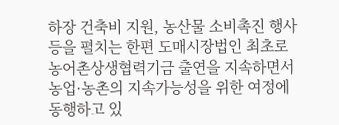하장 건축비 지원, 농산물 소비촉진 행사 등을 펼치는 한편 도매시장법인 최초로 농어촌상생협력기금 출연을 지속하면서 농업·농촌의 지속가능성을 위한 여정에 동행하고 있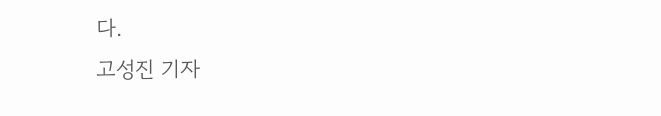다.
고성진 기자